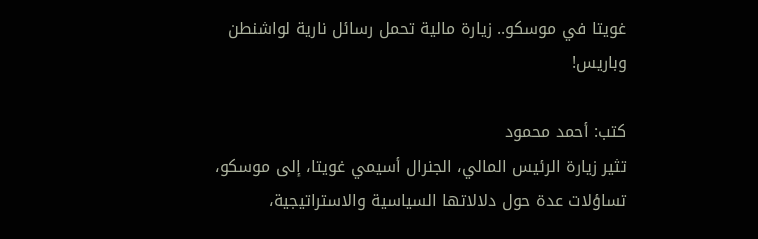غويتا في موسكو.. زيارة مالية تحمل رسائل نارية لواشنطن وباريس!

كتب: أحمد محمود
تثير زيارة الرئيس المالي، الجنرال أسيمي غويتا، إلى موسكو، تساؤلات عدة حول دلالاتها السياسية والاستراتيجية،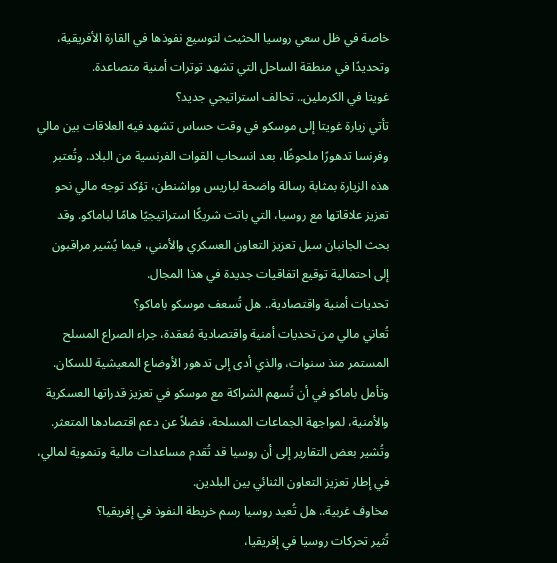خاصة في ظل سعي روسيا الحثيث لتوسيع نفوذها في القارة الأفريقية، وتحديدًا في منطقة الساحل التي تشهد توترات أمنية متصاعدة.
غويتا في الكرملين.. تحالف استراتيجي جديد؟
تأتي زيارة غويتا إلى موسكو في وقت حساس تشهد فيه العلاقات بين مالي وفرنسا تدهورًا ملحوظًا، بعد انسحاب القوات الفرنسية من البلاد. وتُعتبر هذه الزيارة بمثابة رسالة واضحة لباريس وواشنطن، تؤكد توجه مالي نحو تعزيز علاقاتها مع روسيا، التي باتت شريكًا استراتيجيًا هامًا لباماكو. وقد بحث الجانبان سبل تعزيز التعاون العسكري والأمني، فيما يُشير مراقبون إلى احتمالية توقيع اتفاقيات جديدة في هذا المجال.
تحديات أمنية واقتصادية.. هل تُسعف موسكو باماكو؟
تُعاني مالي من تحديات أمنية واقتصادية مُعقدة، جراء الصراع المسلح المستمر منذ سنوات، والذي أدى إلى تدهور الأوضاع المعيشية للسكان. وتأمل باماكو في أن تُسهم الشراكة مع موسكو في تعزيز قدراتها العسكرية والأمنية، لمواجهة الجماعات المسلحة، فضلاً عن دعم اقتصادها المتعثر. وتُشير بعض التقارير إلى أن روسيا قد تُقدم مساعدات مالية وتنموية لمالي، في إطار تعزيز التعاون الثنائي بين البلدين.
مخاوف غربية.. هل تُعيد روسيا رسم خريطة النفوذ في إفريقيا؟
تُثير تحركات روسيا في إفريقيا،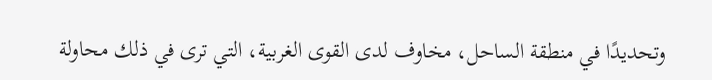وتحديدًا في منطقة الساحل، مخاوف لدى القوى الغربية، التي ترى في ذلك محاولة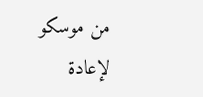من موسكو لإعادة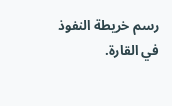رسم خريطة النفوذ في القارة.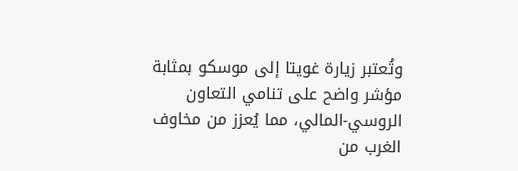وتُعتبر زيارة غويتا إلى موسكو بمثابة مؤشر واضح على تنامي التعاون الروسي-المالي، مما يُعزز من مخاوف الغرب من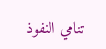تنامي النفوذ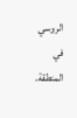الروسي في المنطقة.